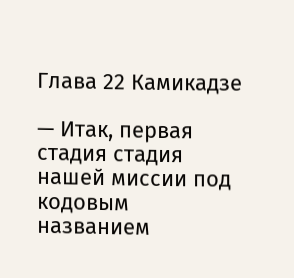Глава 22 Камикадзе

— Итак, первая стадия стадия нашей миссии под кодовым названием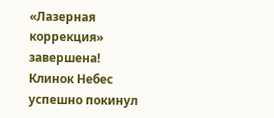«Лазерная коррекция» завершена! Клинок Небес успешно покинул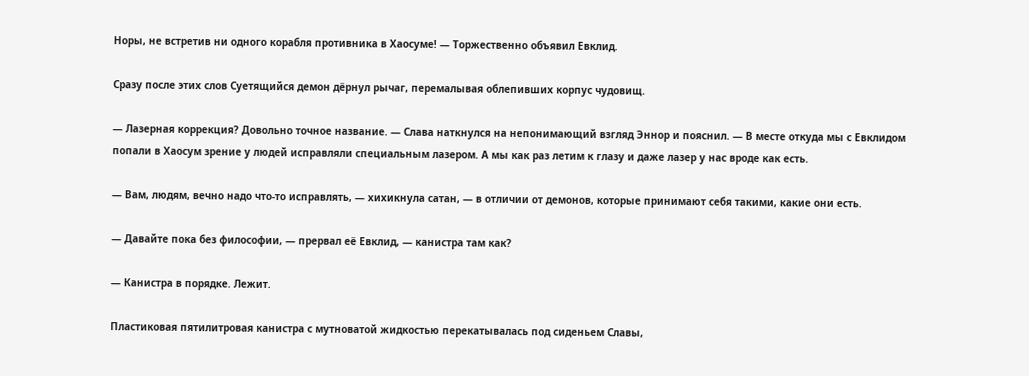Норы, не встретив ни одного корабля противника в Хаосуме! — Торжественно объявил Евклид.

Сразу после этих слов Суетящийся демон дёрнул рычаг, перемалывая облепивших корпус чудовищ.

— Лазерная коррекция? Довольно точное название. — Слава наткнулся на непонимающий взгляд Эннор и пояснил. — В месте откуда мы с Евклидом попали в Хаосум зрение у людей исправляли специальным лазером. А мы как раз летим к глазу и даже лазер у нас вроде как есть.

— Вам, людям, вечно надо что-то исправлять, — хихикнула сатан, — в отличии от демонов, которые принимают себя такими, какие они есть.

— Давайте пока без философии, — прервал её Евклид, — канистра там как?

— Канистра в порядке. Лежит.

Пластиковая пятилитровая канистра с мутноватой жидкостью перекатывалась под сиденьем Славы,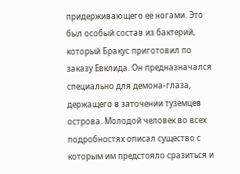придерживающего её ногами. Это был особый состав из бактерий, который Бракус приготовил по заказу Евклида. Он предназначался специально для демона-глаза, держащего в заточении туземцев острова. Молодой человек во всех подробностях описал существо с которым им предстояло сразиться и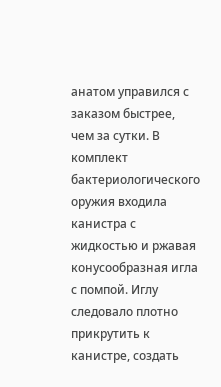анатом управился с заказом быстрее, чем за сутки. В комплект бактериологического оружия входила канистра с жидкостью и ржавая конусообразная игла с помпой. Иглу следовало плотно прикрутить к канистре, создать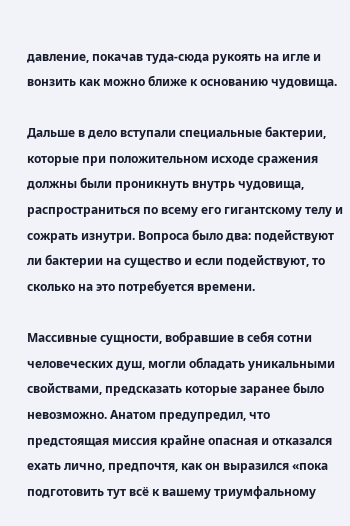давление, покачав туда-сюда рукоять на игле и вонзить как можно ближе к основанию чудовища.

Дальше в дело вступали специальные бактерии, которые при положительном исходе сражения должны были проникнуть внутрь чудовища, распространиться по всему его гигантскому телу и сожрать изнутри. Вопроса было два: подействуют ли бактерии на существо и если подействуют, то сколько на это потребуется времени.

Массивные сущности, вобравшие в себя сотни человеческих душ, могли обладать уникальными свойствами, предсказать которые заранее было невозможно. Анатом предупредил, что предстоящая миссия крайне опасная и отказался ехать лично, предпочтя, как он выразился «пока подготовить тут всё к вашему триумфальному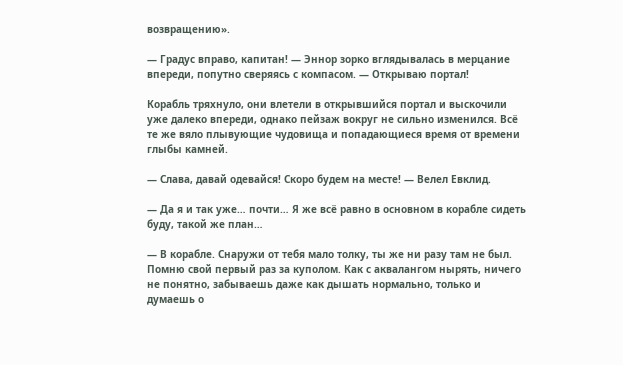возвращению».

— Градус вправо, капитан! — Эннор зорко вглядывалась в мерцание впереди, попутно сверяясь с компасом. — Открываю портал!

Корабль тряхнуло, они влетели в открывшийся портал и выскочили уже далеко впереди, однако пейзаж вокруг не сильно изменился. Всё те же вяло плывующие чудовища и попадающиеся время от времени глыбы камней.

— Слава, давай одевайся! Скоро будем на месте! — Велел Евклид.

— Да я и так уже… почти… Я же всё равно в основном в корабле сидеть буду, такой же план…

— В корабле. Снаружи от тебя мало толку, ты же ни разу там не был. Помню свой первый раз за куполом. Как с аквалангом нырять, ничего не понятно, забываешь даже как дышать нормально, только и думаешь о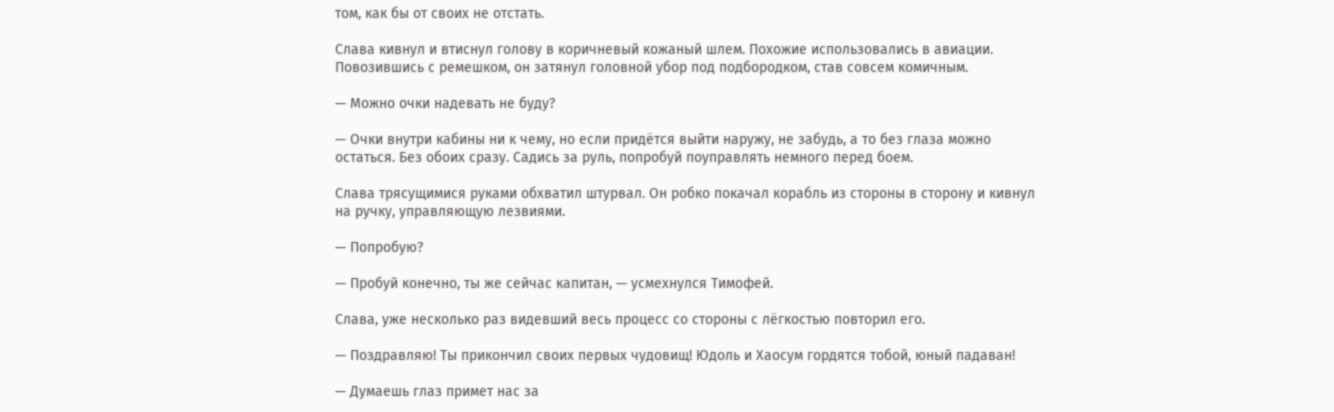том, как бы от своих не отстать.

Слава кивнул и втиснул голову в коричневый кожаный шлем. Похожие использовались в авиации. Повозившись с ремешком, он затянул головной убор под подбородком, став совсем комичным.

— Можно очки надевать не буду?

— Очки внутри кабины ни к чему, но если придётся выйти наружу, не забудь, а то без глаза можно остаться. Без обоих сразу. Садись за руль, попробуй поуправлять немного перед боем.

Слава трясущимися руками обхватил штурвал. Он робко покачал корабль из стороны в сторону и кивнул на ручку, управляющую лезвиями.

— Попробую?

— Пробуй конечно, ты же сейчас капитан, — усмехнулся Тимофей.

Слава, уже несколько раз видевший весь процесс со стороны с лёгкостью повторил его.

— Поздравляю! Ты прикончил своих первых чудовищ! Юдоль и Хаосум гордятся тобой, юный падаван!

— Думаешь глаз примет нас за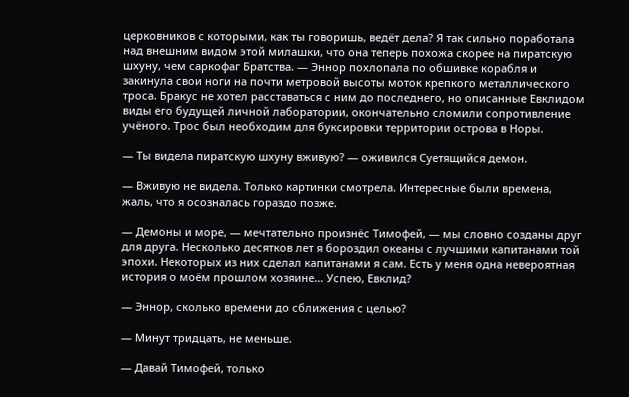церковников с которыми, как ты говоришь, ведёт дела? Я так сильно поработала над внешним видом этой милашки, что она теперь похожа скорее на пиратскую шхуну, чем саркофаг Братства. — Эннор похлопала по обшивке корабля и закинула свои ноги на почти метровой высоты моток крепкого металлического троса. Бракус не хотел расставаться с ним до последнего, но описанные Евклидом виды его будущей личной лаборатории, окончательно сломили сопротивление учёного. Трос был необходим для буксировки территории острова в Норы.

— Ты видела пиратскую шхуну вживую? — оживился Суетящийся демон.

— Вживую не видела. Только картинки смотрела. Интересные были времена, жаль, что я осозналась гораздо позже.

— Демоны и море, — мечтательно произнёс Тимофей, — мы словно созданы друг для друга. Несколько десятков лет я бороздил океаны с лучшими капитанами той эпохи. Некоторых из них сделал капитанами я сам. Есть у меня одна невероятная история о моём прошлом хозяине… Успею, Евклид?

— Эннор, сколько времени до сближения с целью?

— Минут тридцать, не меньше.

— Давай Тимофей, только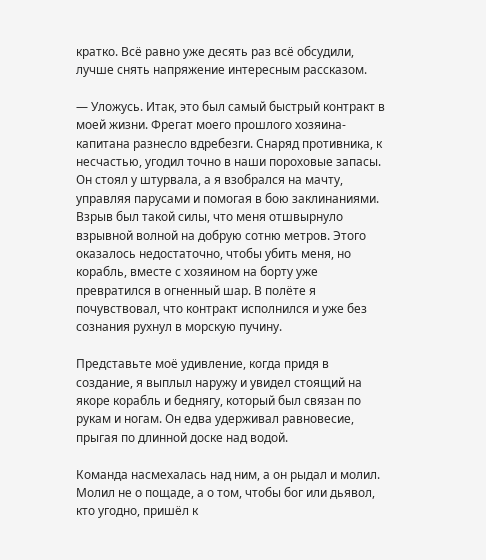кратко. Всё равно уже десять раз всё обсудили, лучше снять напряжение интересным рассказом.

— Уложусь. Итак, это был самый быстрый контракт в моей жизни. Фрегат моего прошлого хозяина-капитана разнесло вдребезги. Снаряд противника, к несчастью, угодил точно в наши пороховые запасы. Он стоял у штурвала, а я взобрался на мачту, управляя парусами и помогая в бою заклинаниями. Взрыв был такой силы, что меня отшвырнуло взрывной волной на добрую сотню метров. Этого оказалось недостаточно, чтобы убить меня, но корабль, вместе с хозяином на борту уже превратился в огненный шар. В полёте я почувствовал, что контракт исполнился и уже без сознания рухнул в морскую пучину.

Представьте моё удивление, когда придя в создание, я выплыл наружу и увидел стоящий на якоре корабль и беднягу, который был связан по рукам и ногам. Он едва удерживал равновесие, прыгая по длинной доске над водой.

Команда насмехалась над ним, а он рыдал и молил. Молил не о пощаде, а о том, чтобы бог или дьявол, кто угодно, пришёл к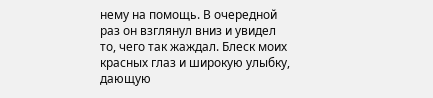нему на помощь. В очередной раз он взглянул вниз и увидел то, чего так жаждал. Блеск моих красных глаз и широкую улыбку, дающую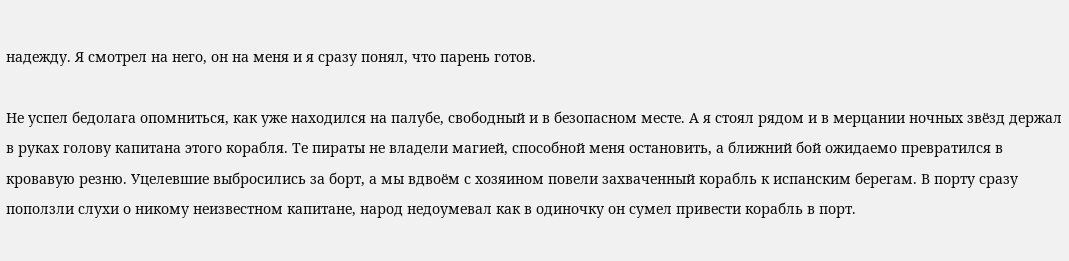надежду. Я смотрел на него, он на меня и я сразу понял, что парень готов.

Не успел бедолага опомниться, как уже находился на палубе, свободный и в безопасном месте. А я стоял рядом и в мерцании ночных звёзд держал в руках голову капитана этого корабля. Те пираты не владели магией, способной меня остановить, а ближний бой ожидаемо превратился в кровавую резню. Уцелевшие выбросились за борт, а мы вдвоём с хозяином повели захваченный корабль к испанским берегам. В порту сразу поползли слухи о никому неизвестном капитане, народ недоумевал как в одиночку он сумел привести корабль в порт.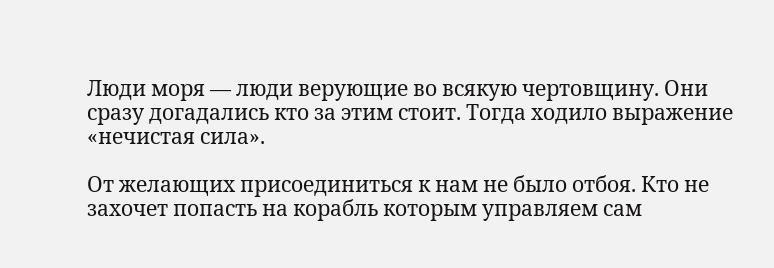Люди моря — люди верующие во всякую чертовщину. Они сразу догадались кто за этим стоит. Тогда ходило выражение «нечистая сила».

От желающих присоединиться к нам не было отбоя. Кто не захочет попасть на корабль которым управляем сам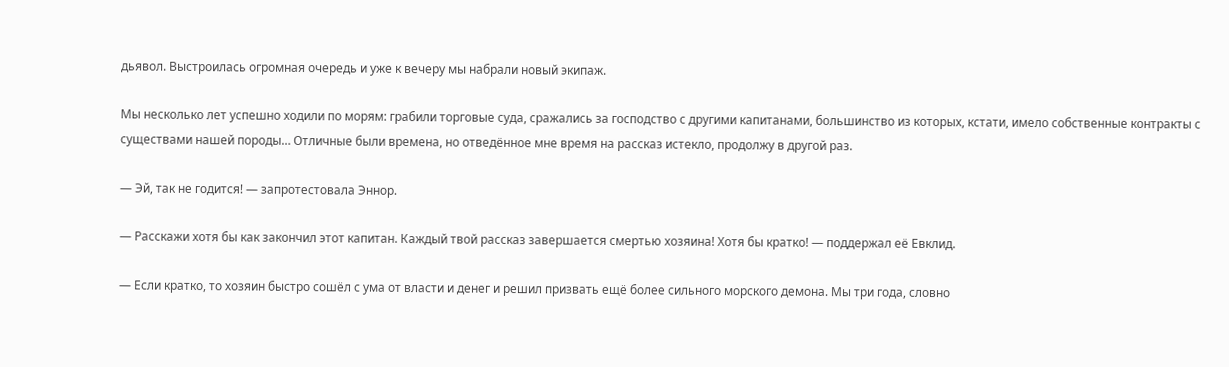дьявол. Выстроилась огромная очередь и уже к вечеру мы набрали новый экипаж.

Мы несколько лет успешно ходили по морям: грабили торговые суда, сражались за господство с другими капитанами, большинство из которых, кстати, имело собственные контракты с существами нашей породы… Отличные были времена, но отведённое мне время на рассказ истекло, продолжу в другой раз.

— Эй, так не годится! — запротестовала Эннор.

— Расскажи хотя бы как закончил этот капитан. Каждый твой рассказ завершается смертью хозяина! Хотя бы кратко! — поддержал её Евклид.

— Если кратко, то хозяин быстро сошёл с ума от власти и денег и решил призвать ещё более сильного морского демона. Мы три года, словно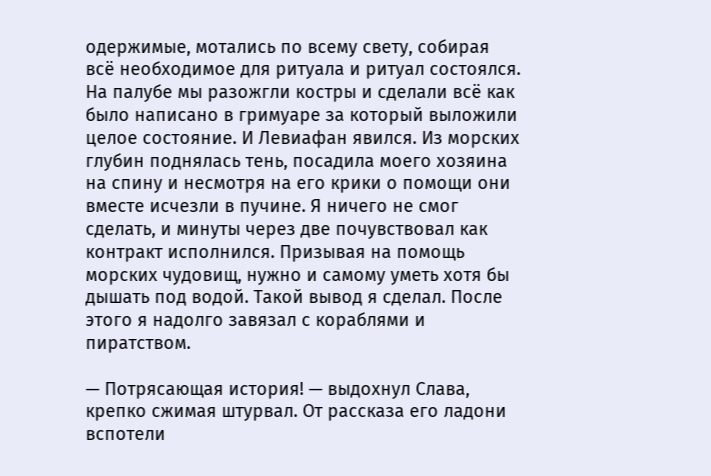одержимые, мотались по всему свету, собирая всё необходимое для ритуала и ритуал состоялся. На палубе мы разожгли костры и сделали всё как было написано в гримуаре за который выложили целое состояние. И Левиафан явился. Из морских глубин поднялась тень, посадила моего хозяина на спину и несмотря на его крики о помощи они вместе исчезли в пучине. Я ничего не смог сделать, и минуты через две почувствовал как контракт исполнился. Призывая на помощь морских чудовищ, нужно и самому уметь хотя бы дышать под водой. Такой вывод я сделал. После этого я надолго завязал с кораблями и пиратством.

— Потрясающая история! — выдохнул Слава, крепко сжимая штурвал. От рассказа его ладони вспотели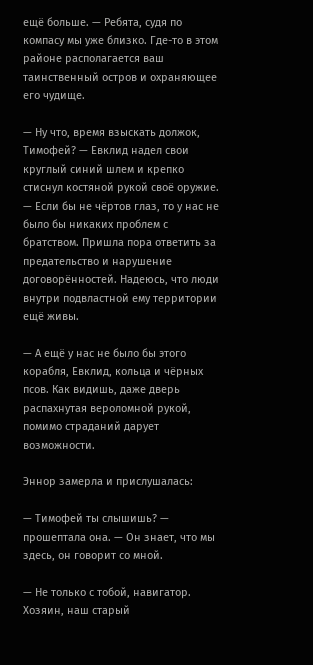ещё больше. — Ребята, судя по компасу мы уже близко. Где-то в этом районе располагается ваш таинственный остров и охраняющее его чудище.

— Ну что, время взыскать должок, Тимофей? — Евклид надел свои круглый синий шлем и крепко стиснул костяной рукой своё оружие. — Если бы не чёртов глаз, то у нас не было бы никаких проблем с братством. Пришла пора ответить за предательство и нарушение договорённостей. Надеюсь, что люди внутри подвластной ему территории ещё живы.

— А ещё у нас не было бы этого корабля, Евклид, кольца и чёрных псов. Как видишь, даже дверь распахнутая вероломной рукой, помимо страданий дарует возможности.

Эннор замерла и прислушалась:

— Тимофей ты слышишь? — прошептала она. — Он знает, что мы здесь, он говорит со мной.

— Не только с тобой, навигатор. Хозяин, наш старый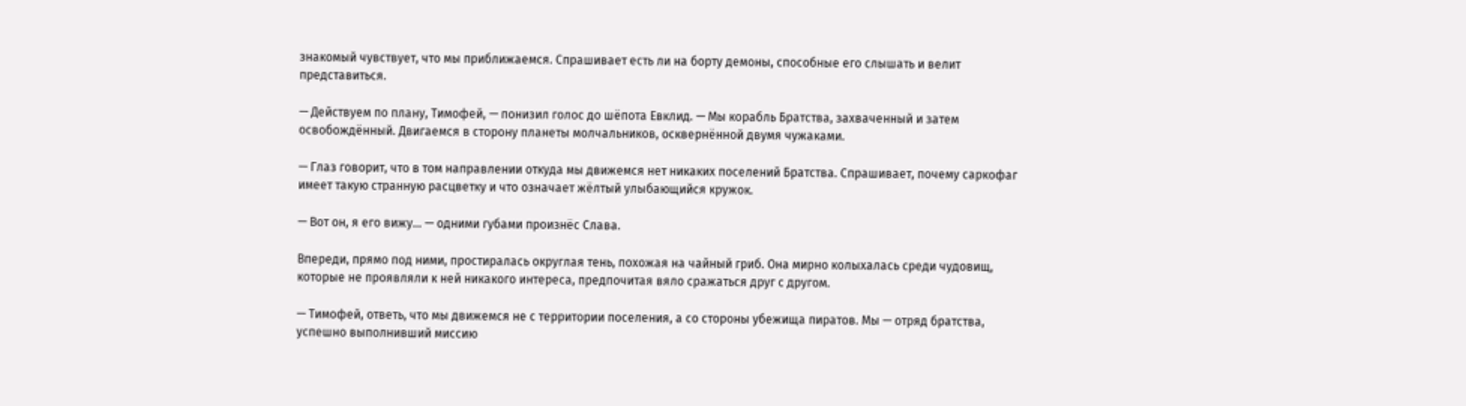знакомый чувствует, что мы приближаемся. Спрашивает есть ли на борту демоны, способные его слышать и велит представиться.

— Действуем по плану, Тимофей, — понизил голос до шёпота Евклид. — Мы корабль Братства, захваченный и затем освобождённый. Двигаемся в сторону планеты молчальников, осквернённой двумя чужаками.

— Глаз говорит, что в том направлении откуда мы движемся нет никаких поселений Братства. Спрашивает, почему саркофаг имеет такую странную расцветку и что означает жёлтый улыбающийся кружок.

— Вот он, я его вижу… — одними губами произнёс Слава.

Впереди, прямо под ними, простиралась округлая тень, похожая на чайный гриб. Она мирно колыхалась среди чудовищ, которые не проявляли к ней никакого интереса, предпочитая вяло сражаться друг с другом.

— Тимофей, ответь, что мы движемся не с территории поселения, а со стороны убежища пиратов. Мы — отряд братства, успешно выполнивший миссию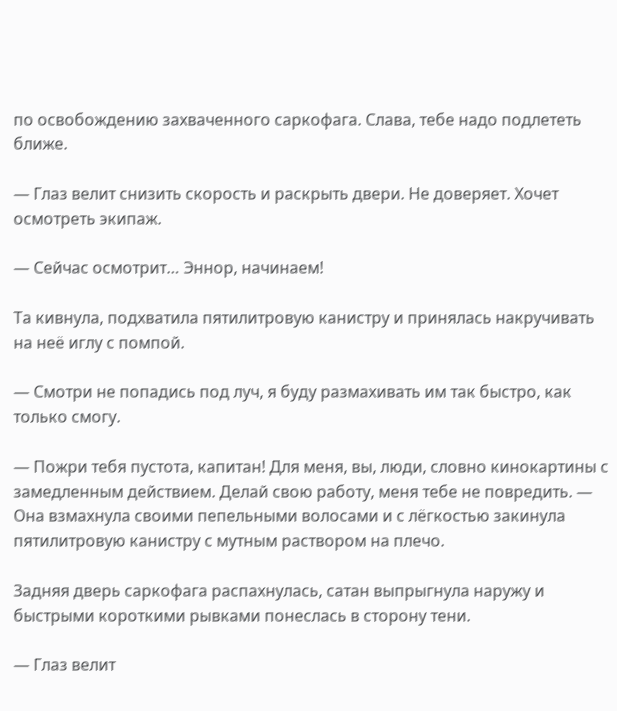по освобождению захваченного саркофага. Слава, тебе надо подлететь ближе.

— Глаз велит снизить скорость и раскрыть двери. Не доверяет. Хочет осмотреть экипаж.

— Сейчас осмотрит… Эннор, начинаем!

Та кивнула, подхватила пятилитровую канистру и принялась накручивать на неё иглу с помпой.

— Смотри не попадись под луч, я буду размахивать им так быстро, как только смогу.

— Пожри тебя пустота, капитан! Для меня, вы, люди, словно кинокартины с замедленным действием. Делай свою работу, меня тебе не повредить. — Она взмахнула своими пепельными волосами и с лёгкостью закинула пятилитровую канистру с мутным раствором на плечо.

Задняя дверь саркофага распахнулась, сатан выпрыгнула наружу и быстрыми короткими рывками понеслась в сторону тени.

— Глаз велит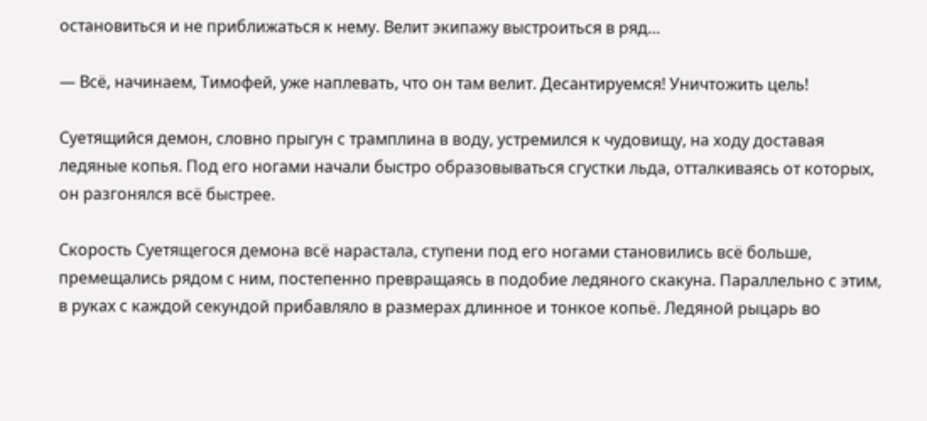остановиться и не приближаться к нему. Велит экипажу выстроиться в ряд…

— Всё, начинаем, Тимофей, уже наплевать, что он там велит. Десантируемся! Уничтожить цель!

Суетящийся демон, словно прыгун с трамплина в воду, устремился к чудовищу, на ходу доставая ледяные копья. Под его ногами начали быстро образовываться сгустки льда, отталкиваясь от которых, он разгонялся всё быстрее.

Скорость Суетящегося демона всё нарастала, ступени под его ногами становились всё больше, премещались рядом с ним, постепенно превращаясь в подобие ледяного скакуна. Параллельно с этим, в руках с каждой секундой прибавляло в размерах длинное и тонкое копьё. Ледяной рыцарь во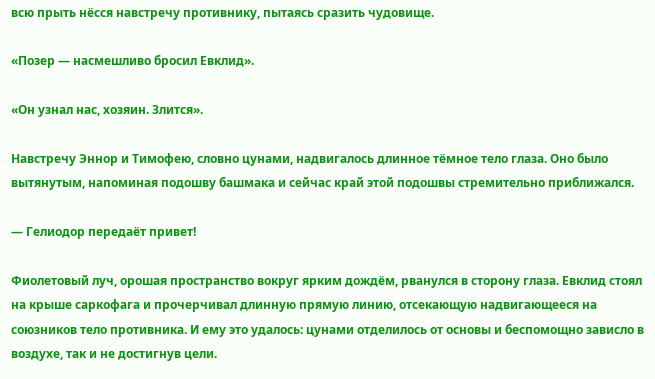всю прыть нёсся навстречу противнику, пытаясь сразить чудовище.

«Позер — насмешливо бросил Евклид».

«Он узнал нас, хозяин. Злится».

Навстречу Эннор и Тимофею, словно цунами, надвигалось длинное тёмное тело глаза. Оно было вытянутым, напоминая подошву башмака и сейчас край этой подошвы стремительно приближался.

— Гелиодор передаёт привет!

Фиолетовый луч, орошая пространство вокруг ярким дождём, рванулся в сторону глаза. Евклид стоял на крыше саркофага и прочерчивал длинную прямую линию, отсекающую надвигающееся на союзников тело противника. И ему это удалось: цунами отделилось от основы и беспомощно зависло в воздухе, так и не достигнув цели.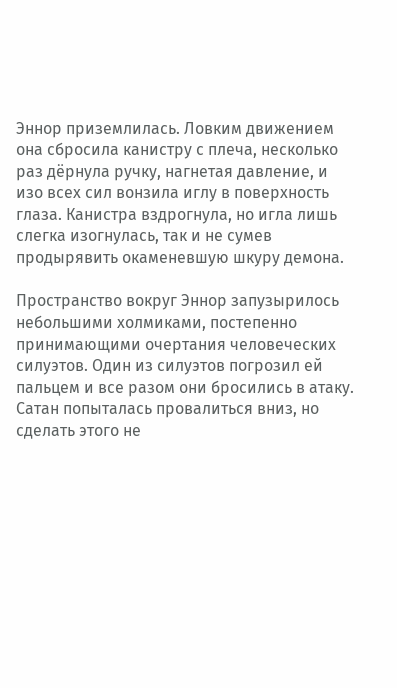Эннор приземлилась. Ловким движением она сбросила канистру с плеча, несколько раз дёрнула ручку, нагнетая давление, и изо всех сил вонзила иглу в поверхность глаза. Канистра вздрогнула, но игла лишь слегка изогнулась, так и не сумев продырявить окаменевшую шкуру демона.

Пространство вокруг Эннор запузырилось небольшими холмиками, постепенно принимающими очертания человеческих силуэтов. Один из силуэтов погрозил ей пальцем и все разом они бросились в атаку. Сатан попыталась провалиться вниз, но сделать этого не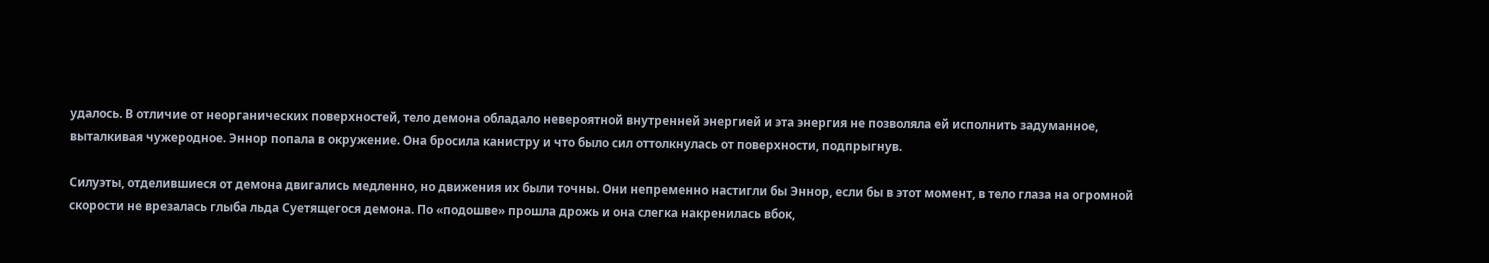удалось. В отличие от неорганических поверхностей, тело демона обладало невероятной внутренней энергией и эта энергия не позволяла ей исполнить задуманное, выталкивая чужеродное. Эннор попала в окружение. Она бросила канистру и что было сил оттолкнулась от поверхности, подпрыгнув.

Силуэты, отделившиеся от демона двигались медленно, но движения их были точны. Они непременно настигли бы Эннор, если бы в этот момент, в тело глаза на огромной скорости не врезалась глыба льда Суетящегося демона. По «подошве» прошла дрожь и она слегка накренилась вбок,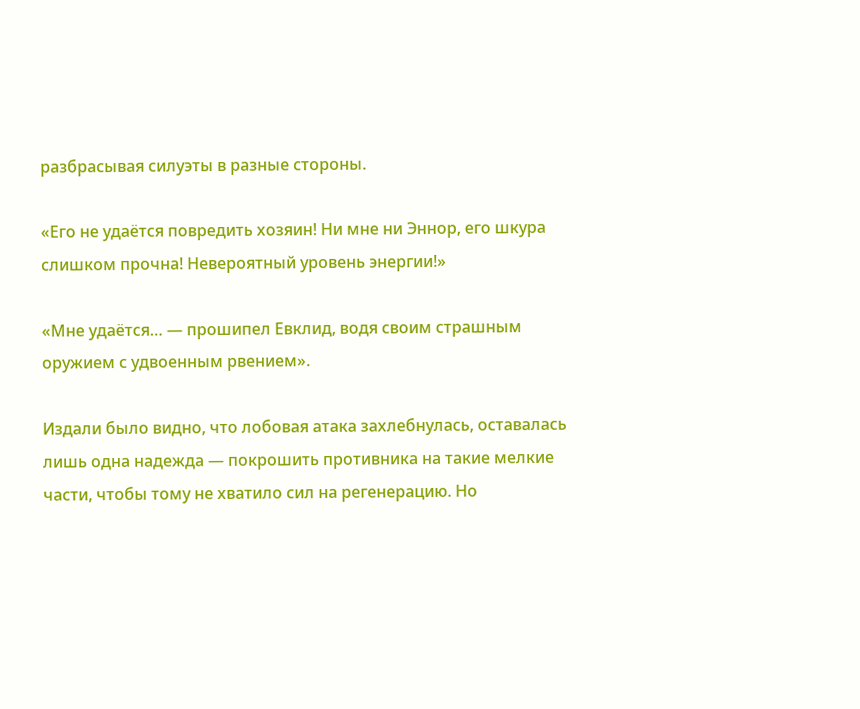разбрасывая силуэты в разные стороны.

«Его не удаётся повредить хозяин! Ни мне ни Эннор, его шкура слишком прочна! Невероятный уровень энергии!»

«Мне удаётся… — прошипел Евклид, водя своим страшным оружием с удвоенным рвением».

Издали было видно, что лобовая атака захлебнулась, оставалась лишь одна надежда — покрошить противника на такие мелкие части, чтобы тому не хватило сил на регенерацию. Но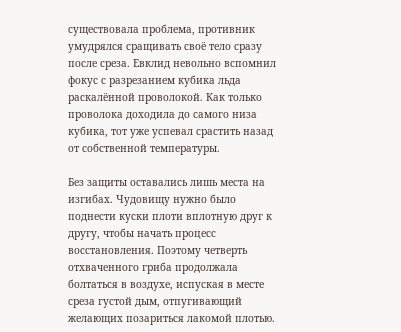существовала проблема, противник умудрялся сращивать своё тело сразу после среза. Евклид невольно вспомнил фокус с разрезанием кубика льда раскалённой проволокой. Как только проволока доходила до самого низа кубика, тот уже успевал срастить назад от собственной температуры.

Без защиты оставались лишь места на изгибах. Чудовищу нужно было поднести куски плоти вплотную друг к другу, чтобы начать процесс восстановления. Поэтому четверть отхваченного гриба продолжала болтаться в воздухе, испуская в месте среза густой дым, отпугивающий желающих позариться лакомой плотью.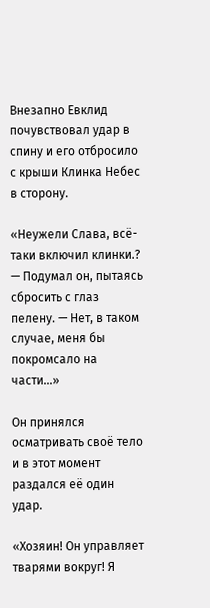Внезапно Евклид почувствовал удар в спину и его отбросило с крыши Клинка Небес в сторону.

«Неужели Слава, всё-таки включил клинки.? — Подумал он, пытаясь сбросить с глаз пелену. — Нет, в таком случае, меня бы покромсало на части…»

Он принялся осматривать своё тело и в этот момент раздался её один удар.

«Хозяин! Он управляет тварями вокруг! Я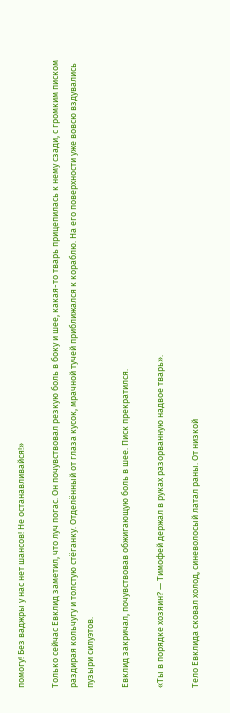помогу! Без ваджры у нас нет шансов! Не останавливайся!»

Только сейчас Евклид заметил, что луч погас. Он почувствовал резкую боль в боку и шее, какая-то тварь прицепилась к нему сзади, с громким писком раздирая кольчугу и толстую стёганку. Отделённый от глаза кусок, мрачной тучей приближался к кораблю. На его поверхности уже вовсю вздувались пузыри силуэтов.

Евклид закричал, почувствовав обжигающую боль в шее. Писк прекратился.

«Ты в порядке хозяин? — Тимофей держал в руках разорванную надвое тварь».

Тело Евклида сковал холод, синеволосый латал раны. От низкой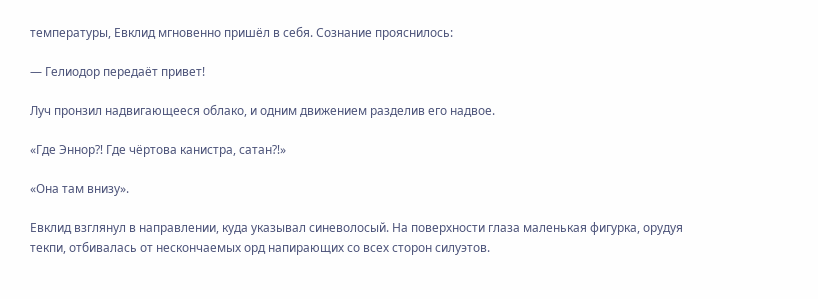температуры, Евклид мгновенно пришёл в себя. Сознание прояснилось:

— Гелиодор передаёт привет!

Луч пронзил надвигающееся облако, и одним движением разделив его надвое.

«Где Эннор⁈ Где чёртова канистра, сатан⁈»

«Она там внизу».

Евклид взглянул в направлении, куда указывал синеволосый. На поверхности глаза маленькая фигурка, орудуя текпи, отбивалась от нескончаемых орд напирающих со всех сторон силуэтов.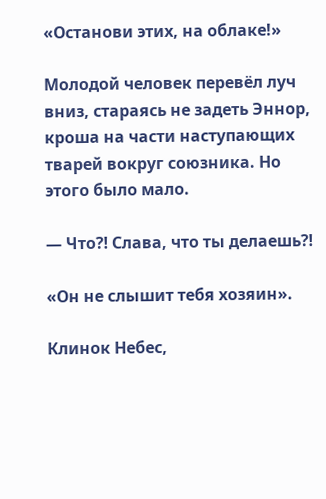«Останови этих, на облаке!»

Молодой человек перевёл луч вниз, стараясь не задеть Эннор, кроша на части наступающих тварей вокруг союзника. Но этого было мало.

— Что⁈ Слава, что ты делаешь⁈

«Он не слышит тебя хозяин».

Клинок Небес,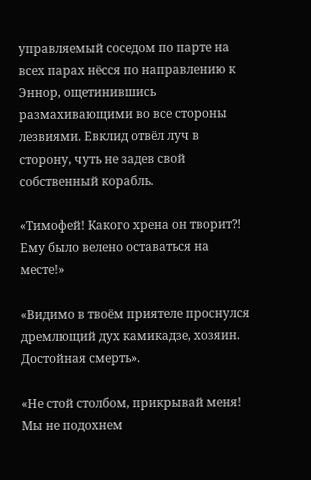управляемый соседом по парте на всех парах нёсся по направлению к Эннор, ощетинившись размахивающими во все стороны лезвиями. Евклид отвёл луч в сторону, чуть не задев свой собственный корабль.

«Тимофей! Какого хрена он творит⁈ Ему было велено оставаться на месте!»

«Видимо в твоём приятеле проснулся дремлющий дух камикадзе, хозяин. Достойная смерть».

«Не стой столбом, прикрывай меня! Мы не подохнем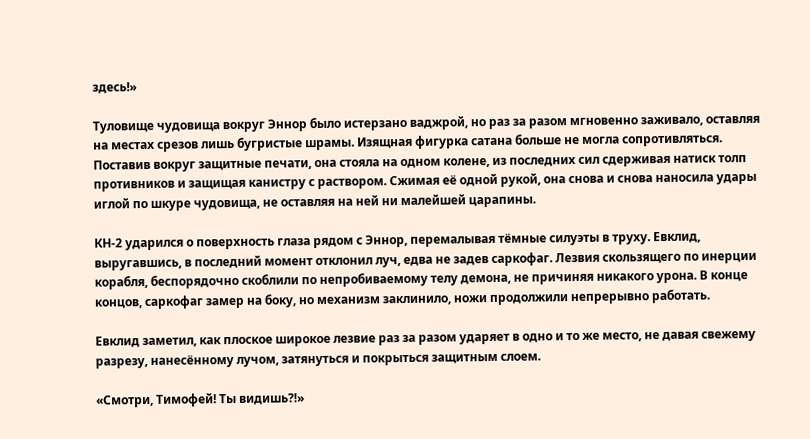здесь!»

Туловище чудовища вокруг Эннор было истерзано ваджрой, но раз за разом мгновенно заживало, оставляя на местах срезов лишь бугристые шрамы. Изящная фигурка сатана больше не могла сопротивляться. Поставив вокруг защитные печати, она стояла на одном колене, из последних сил сдерживая натиск толп противников и защищая канистру с раствором. Сжимая её одной рукой, она снова и снова наносила удары иглой по шкуре чудовища, не оставляя на ней ни малейшей царапины.

КН-2 ударился о поверхность глаза рядом с Эннор, перемалывая тёмные силуэты в труху. Евклид, выругавшись, в последний момент отклонил луч, едва не задев саркофаг. Лезвия скользящего по инерции корабля, беспорядочно скоблили по непробиваемому телу демона, не причиняя никакого урона. В конце концов, саркофаг замер на боку, но механизм заклинило, ножи продолжили непрерывно работать.

Евклид заметил, как плоское широкое лезвие раз за разом ударяет в одно и то же место, не давая свежему разрезу, нанесённому лучом, затянуться и покрыться защитным слоем.

«Смотри, Тимофей! Ты видишь⁈»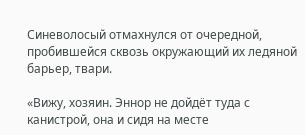Синеволосый отмахнулся от очередной, пробившейся сквозь окружающий их ледяной барьер, твари.

«Вижу, хозяин. Эннор не дойдёт туда с канистрой, она и сидя на месте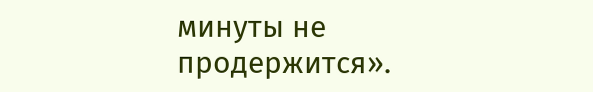минуты не продержится».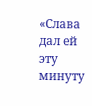«Слава дал ей эту минуту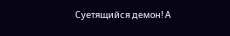Суетящийся демон! А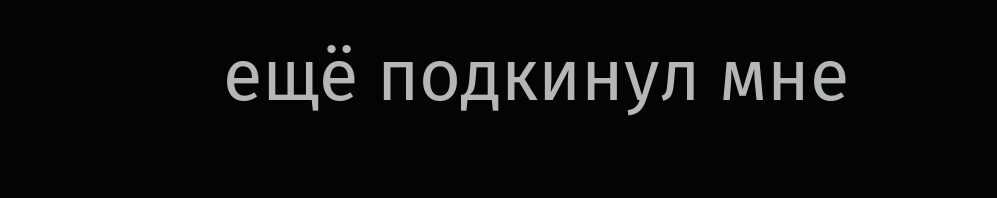ещё подкинул мне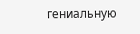гениальную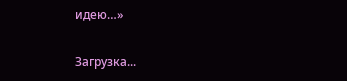идею…»

Загрузка...